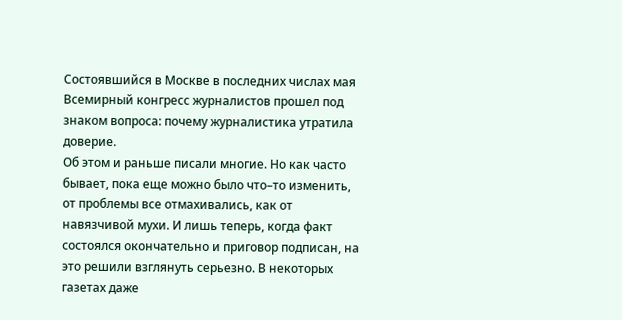Состоявшийся в Москве в последних числах мая Всемирный конгресс журналистов прошел под знаком вопроса: почему журналистика утратила доверие.
Об этом и раньше писали многие. Но как часто бывает, пока еще можно было что–то изменить, от проблемы все отмахивались, как от навязчивой мухи. И лишь теперь, когда факт состоялся окончательно и приговор подписан, на это решили взглянуть серьезно. В некоторых газетах даже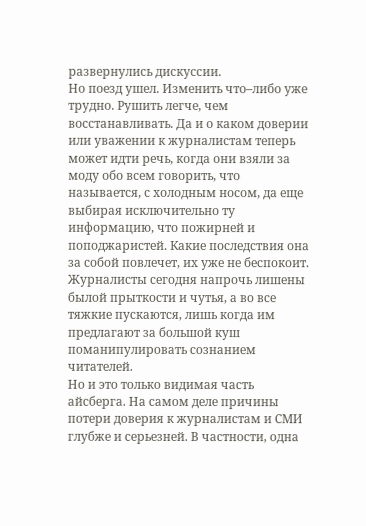развернулись дискуссии.
Но поезд ушел. Изменить что–либо уже трудно. Рушить легче, чем восстанавливать. Да и о каком доверии или уважении к журналистам теперь может идти речь, когда они взяли за моду обо всем говорить, что называется, с холодным носом, да еще выбирая исключительно ту информацию, что пожирней и поподжаристей. Какие последствия она за собой повлечет, их уже не беспокоит. Журналисты сегодня напрочь лишены былой прыткости и чутья, а во все тяжкие пускаются, лишь когда им предлагают за большой куш поманипулировать сознанием читателей.
Но и это только видимая часть айсберга. На самом деле причины потери доверия к журналистам и СМИ глубже и серьезней. В частности, одна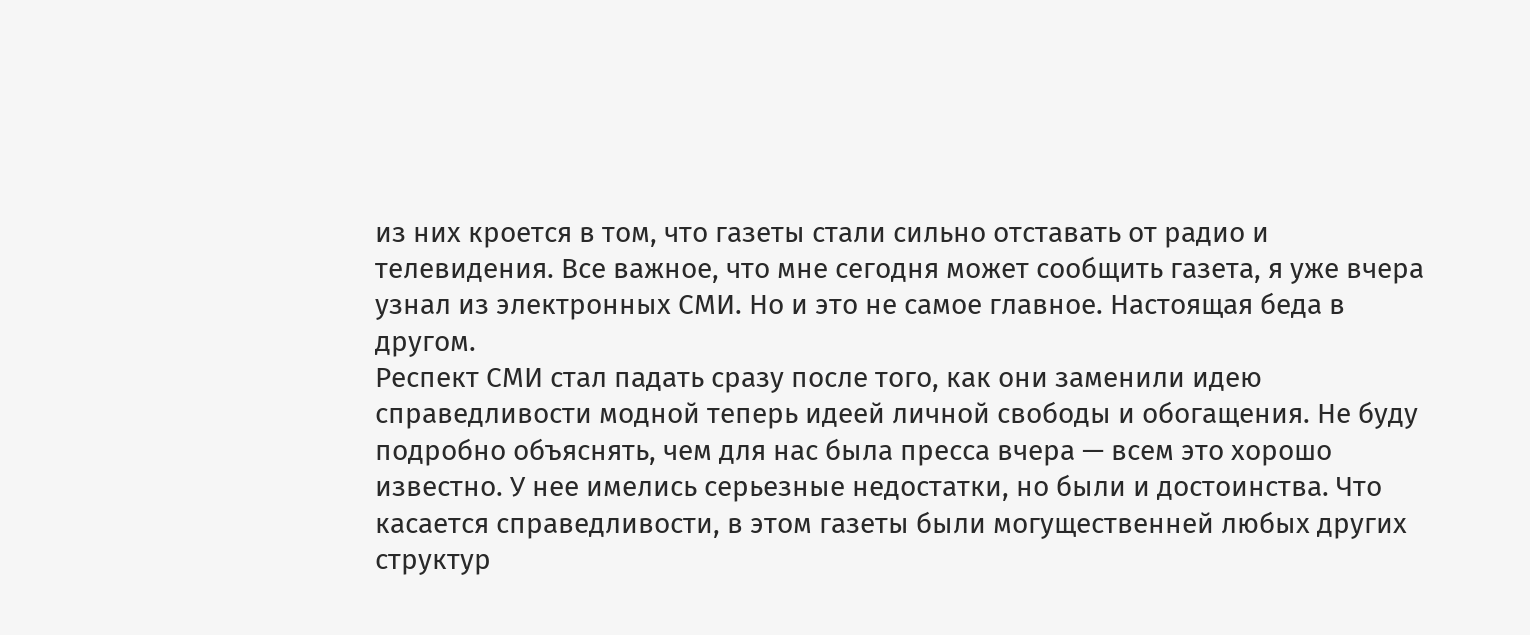из них кроется в том, что газеты стали сильно отставать от радио и телевидения. Все важное, что мне сегодня может сообщить газета, я уже вчера узнал из электронных СМИ. Но и это не самое главное. Настоящая беда в другом.
Респект СМИ стал падать сразу после того, как они заменили идею справедливости модной теперь идеей личной свободы и обогащения. Не буду подробно объяснять, чем для нас была пресса вчера — всем это хорошо известно. У нее имелись серьезные недостатки, но были и достоинства. Что касается справедливости, в этом газеты были могущественней любых других структур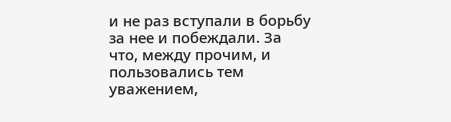и не раз вступали в борьбу за нее и побеждали. За что, между прочим, и пользовались тем уважением,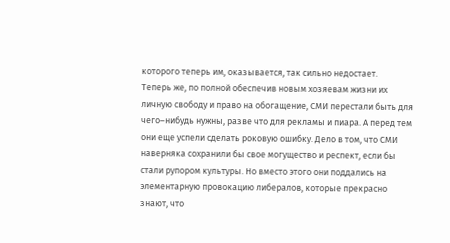которого теперь им, оказывается, так сильно недостает.
Теперь же, по полной обеспечив новым хозяевам жизни их личную свободу и право на обогащение, СМИ перестали быть для чего–нибудь нужны, разве что для рекламы и пиара. А перед тем они еще успели сделать роковую ошибку. Дело в том, что СМИ наверняка сохранили бы свое могущество и респект, если бы стали рупором культуры. Но вместо этого они поддались на элементарную провокацию либералов, которые прекрасно знают, что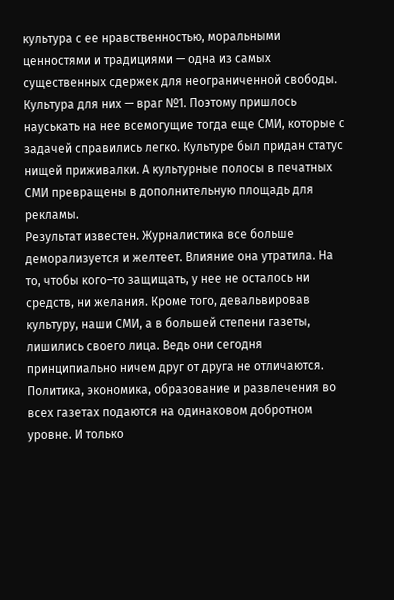культура с ее нравственностью, моральными ценностями и традициями — одна из самых существенных сдержек для неограниченной свободы. Культура для них — враг №1. Поэтому пришлось науськать на нее всемогущие тогда еще СМИ, которые с задачей справились легко. Культуре был придан статус нищей приживалки. А культурные полосы в печатных СМИ превращены в дополнительную площадь для рекламы.
Результат известен. Журналистика все больше деморализуется и желтеет. Влияние она утратила. На то, чтобы кого–то защищать, у нее не осталось ни средств, ни желания. Кроме того, девальвировав культуру, наши СМИ, а в большей степени газеты, лишились своего лица. Ведь они сегодня принципиально ничем друг от друга не отличаются. Политика, экономика, образование и развлечения во всех газетах подаются на одинаковом добротном уровне. И только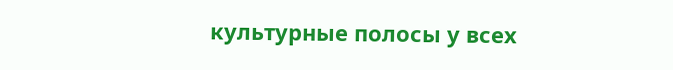культурные полосы у всех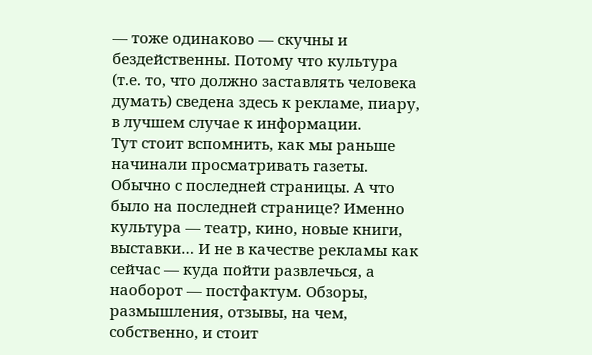— тоже одинаково — скучны и бездейственны. Потому что культура (т.е. то, что должно заставлять человека думать) сведена здесь к рекламе, пиару, в лучшем случае к информации.
Тут стоит вспомнить, как мы раньше начинали просматривать газеты. Обычно с последней страницы. А что было на последней странице? Именно культура — театр, кино, новые книги, выставки… И не в качестве рекламы как сейчас — куда пойти развлечься, а наоборот — постфактум. Обзоры, размышления, отзывы, на чем, собственно, и стоит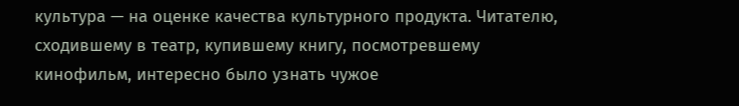культура — на оценке качества культурного продукта. Читателю, сходившему в театр, купившему книгу, посмотревшему кинофильм, интересно было узнать чужое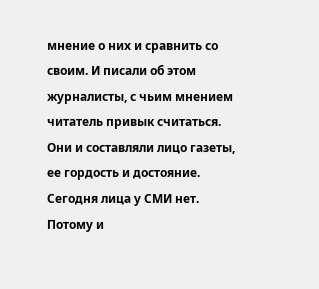мнение о них и сравнить со своим. И писали об этом журналисты, с чьим мнением читатель привык считаться. Они и составляли лицо газеты, ее гордость и достояние. Сегодня лица у СМИ нет. Потому и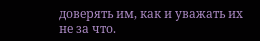доверять им, как и уважать их не за что.